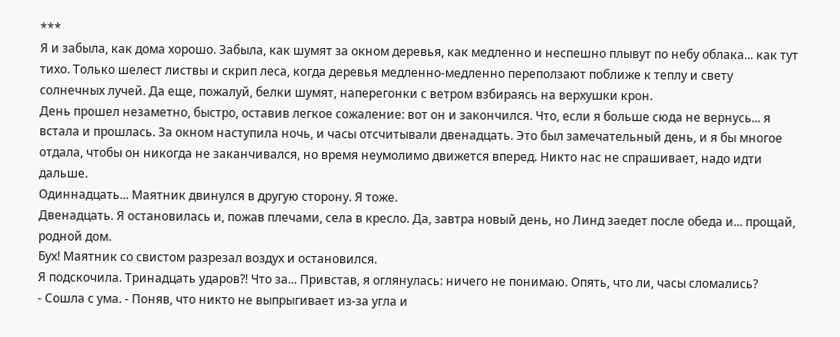***
Я и забыла, как дома хорошо. Забыла, как шумят за окном деревья, как медленно и неспешно плывут по небу облака... как тут тихо. Только шелест листвы и скрип леса, когда деревья медленно-медленно переползают поближе к теплу и свету солнечных лучей. Да еще, пожалуй, белки шумят, наперегонки с ветром взбираясь на верхушки крон.
День прошел незаметно, быстро, оставив легкое сожаление: вот он и закончился. Что, если я больше сюда не вернусь... я встала и прошлась. За окном наступила ночь, и часы отсчитывали двенадцать. Это был замечательный день, и я бы многое отдала, чтобы он никогда не заканчивался, но время неумолимо движется вперед. Никто нас не спрашивает, надо идти дальше.
Одиннадцать... Маятник двинулся в другую сторону. Я тоже.
Двенадцать. Я остановилась и, пожав плечами, села в кресло. Да, завтра новый день, но Линд заедет после обеда и... прощай, родной дом.
Бух! Маятник со свистом разрезал воздух и остановился.
Я подскочила. Тринадцать ударов?! Что за... Привстав, я оглянулась: ничего не понимаю. Опять, что ли, часы сломались?
- Сошла с ума. - Поняв, что никто не выпрыгивает из-за угла и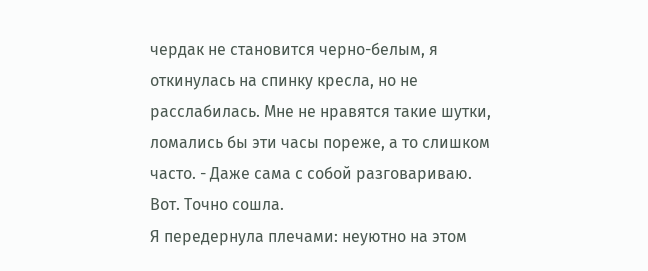чердак не становится черно-белым, я откинулась на спинку кресла, но не расслабилась. Мне не нравятся такие шутки, ломались бы эти часы пореже, а то слишком часто. - Даже сама с собой разговариваю. Вот. Точно сошла.
Я передернула плечами: неуютно на этом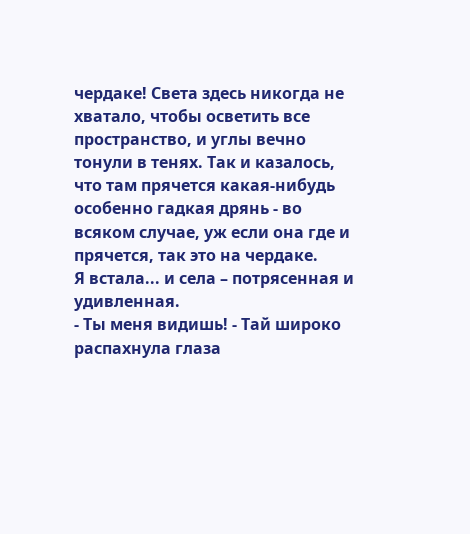чердаке! Света здесь никогда не хватало, чтобы осветить все пространство, и углы вечно тонули в тенях. Так и казалось, что там прячется какая-нибудь особенно гадкая дрянь - во всяком случае, уж если она где и прячется, так это на чердаке.
Я встала... и села – потрясенная и удивленная.
- Ты меня видишь! - Тай широко распахнула глаза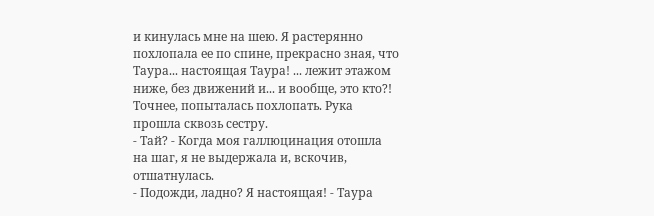и кинулась мне на шею. Я растерянно похлопала ее по спине, прекрасно зная, что Таура... настоящая Таура! ... лежит этажом ниже, без движений и... и вообще, это кто?!
Точнее, попыталась похлопать. Рука прошла сквозь сестру.
- Тай? - Когда моя галлюцинация отошла на шаг, я не выдержала и, вскочив, отшатнулась.
- Подожди, ладно? Я настоящая! - Таура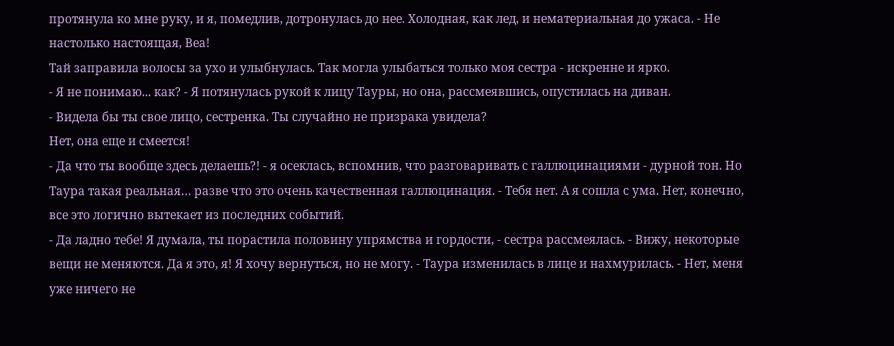протянула ко мне руку, и я, помедлив, дотронулась до нее. Холодная, как лед, и нематериальная до ужаса. - Не настолько настоящая, Веа!
Тай заправила волосы за ухо и улыбнулась. Так могла улыбаться только моя сестра - искренне и ярко.
- Я не понимаю... как? - Я потянулась рукой к лицу Тауры, но она, рассмеявшись, опустилась на диван.
- Видела бы ты свое лицо, сестренка. Ты случайно не призрака увидела?
Нет, она еще и смеется!
- Да что ты вообще здесь делаешь?! - я осеклась, вспомнив, что разговаривать с галлюцинациями - дурной тон. Но Таура такая реальная… разве что это очень качественная галлюцинация. - Тебя нет. А я сошла с ума. Нет, конечно, все это логично вытекает из последних событий.
- Да ладно тебе! Я думала, ты порастила половину упрямства и гордости, - сестра рассмеялась. - Вижу, некоторые вещи не меняются. Да я это, я! Я хочу вернуться, но не могу. - Таура изменилась в лице и нахмурилась. - Нет, меня уже ничего не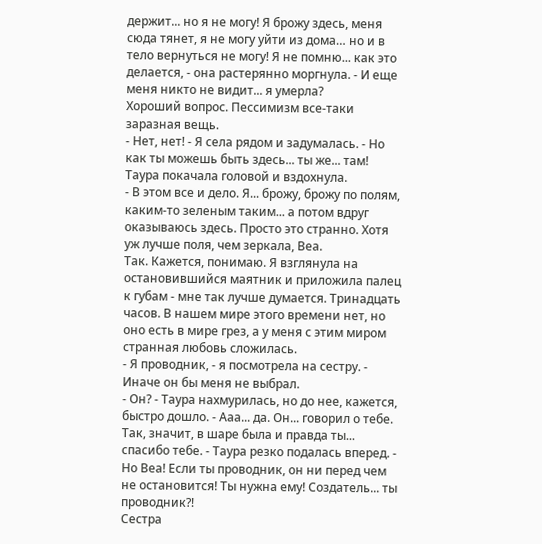держит... но я не могу! Я брожу здесь, меня сюда тянет, я не могу уйти из дома… но и в тело вернуться не могу! Я не помню... как это делается, - она растерянно моргнула. - И еще меня никто не видит... я умерла?
Хороший вопрос. Пессимизм все-таки заразная вещь.
- Нет, нет! - Я села рядом и задумалась. - Но как ты можешь быть здесь... ты же... там!
Таура покачала головой и вздохнула.
- В этом все и дело. Я... брожу, брожу по полям, каким-то зеленым таким... а потом вдруг оказываюсь здесь. Просто это странно. Хотя уж лучше поля, чем зеркала, Веа.
Так. Кажется, понимаю. Я взглянула на остановившийся маятник и приложила палец к губам - мне так лучше думается. Тринадцать часов. В нашем мире этого времени нет, но оно есть в мире грез, а у меня с этим миром странная любовь сложилась.
- Я проводник, - я посмотрела на сестру. - Иначе он бы меня не выбрал.
- Он? - Таура нахмурилась, но до нее, кажется, быстро дошло. - Ааа... да. Он... говорил о тебе. Так, значит, в шаре была и правда ты... спасибо тебе. - Таура резко подалась вперед. - Но Веа! Если ты проводник, он ни перед чем не остановится! Ты нужна ему! Создатель... ты проводник?!
Сестра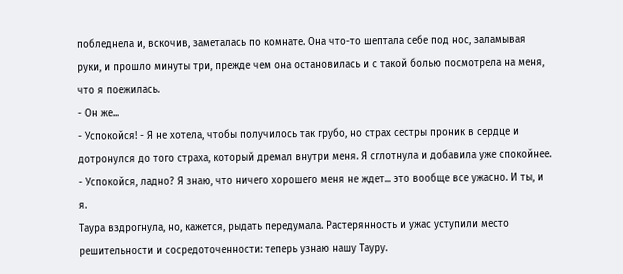побледнела и, вскочив, заметалась по комнате. Она что-то шептала себе под нос, заламывая руки, и прошло минуты три, прежде чем она остановилась и с такой болью посмотрела на меня, что я поежилась.
- Он же...
- Успокойся! - Я не хотела, чтобы получилось так грубо, но страх сестры проник в сердце и дотронулся до того страха, который дремал внутри меня. Я сглотнула и добавила уже спокойнее. - Успокойся, ладно? Я знаю, что ничего хорошего меня не ждет... это вообще все ужасно. И ты, и я.
Таура вздрогнула, но, кажется, рыдать передумала. Растерянность и ужас уступили место решительности и сосредоточенности: теперь узнаю нашу Тауру.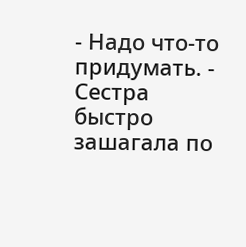- Надо что-то придумать. - Сестра быстро зашагала по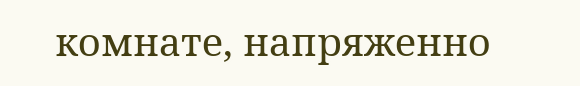комнате, напряженно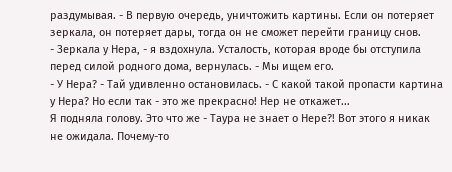раздумывая. - В первую очередь, уничтожить картины. Если он потеряет зеркала, он потеряет дары, тогда он не сможет перейти границу снов.
- Зеркала у Нера, - я вздохнула. Усталость, которая вроде бы отступила перед силой родного дома, вернулась. - Мы ищем его.
- У Нера? - Тай удивленно остановилась. - С какой такой пропасти картина у Нера? Но если так - это же прекрасно! Нер не откажет...
Я подняла голову. Это что же - Таура не знает о Нере?! Вот этого я никак не ожидала. Почему-то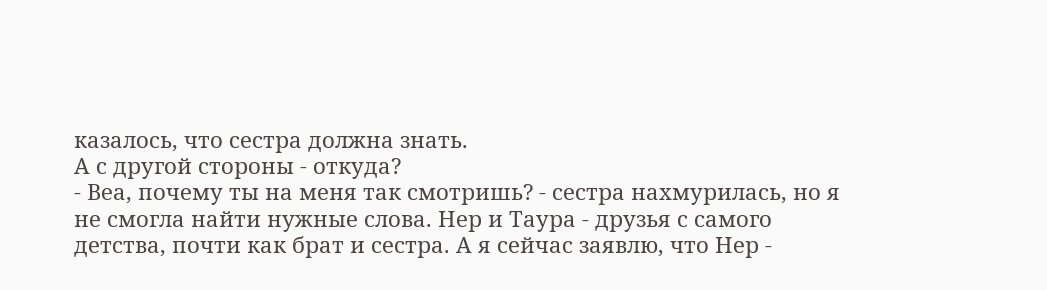казалось, что сестра должна знать.
А с другой стороны - откуда?
- Веа, почему ты на меня так смотришь? - сестра нахмурилась, но я не смогла найти нужные слова. Нер и Таура - друзья с самого детства, почти как брат и сестра. А я сейчас заявлю, что Нер -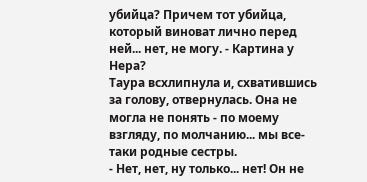убийца? Причем тот убийца, который виноват лично перед ней... нет, не могу. - Картина у Нера?
Таура всхлипнула и, схватившись за голову, отвернулась. Она не могла не понять - по моему взгляду, по молчанию... мы все-таки родные сестры.
- Нет, нет, ну только... нет! Он не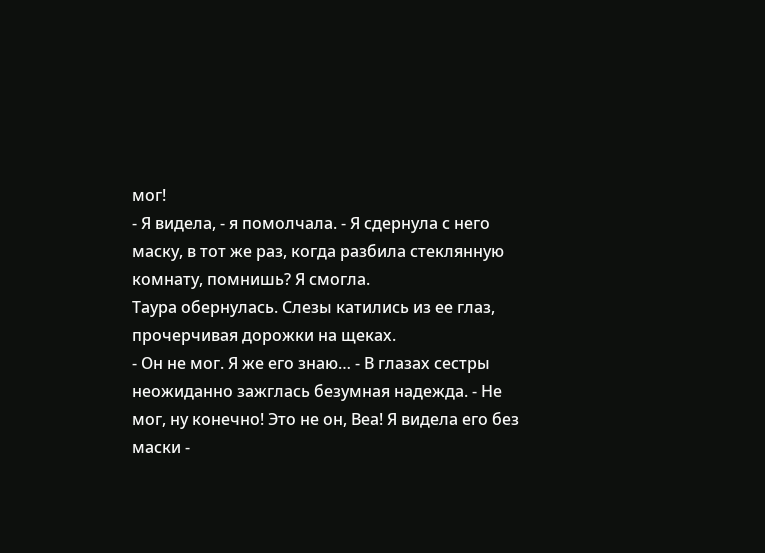мог!
- Я видела, - я помолчала. - Я сдернула с него маску, в тот же раз, когда разбила стеклянную комнату, помнишь? Я смогла.
Таура обернулась. Слезы катились из ее глаз, прочерчивая дорожки на щеках.
- Он не мог. Я же его знаю… - В глазах сестры неожиданно зажглась безумная надежда. - Не мог, ну конечно! Это не он, Веа! Я видела его без маски -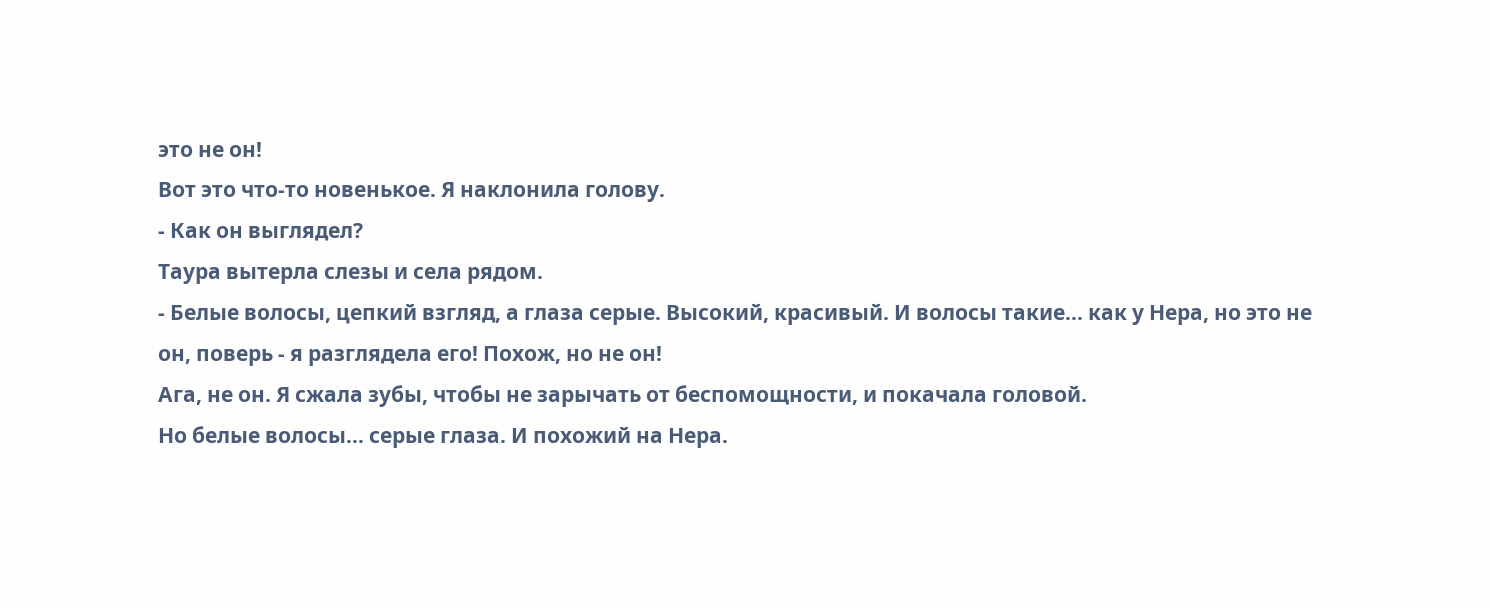это не он!
Вот это что-то новенькое. Я наклонила голову.
- Как он выглядел?
Таура вытерла слезы и села рядом.
- Белые волосы, цепкий взгляд, а глаза серые. Высокий, красивый. И волосы такие... как у Нера, но это не он, поверь - я разглядела его! Похож, но не он!
Ага, не он. Я сжала зубы, чтобы не зарычать от беспомощности, и покачала головой.
Но белые волосы... серые глаза. И похожий на Нера.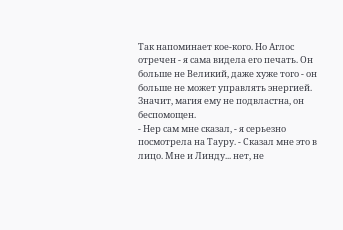Так напоминает кое-кого. Но Аглос отречен - я сама видела его печать. Он больше не Великий, даже хуже того - он больше не может управлять энергией. Значит, магия ему не подвластна, он беспомощен.
- Нер сам мне сказал, - я серьезно посмотрела на Тауру. - Сказал мне это в лицо. Мне и Линду... нет, не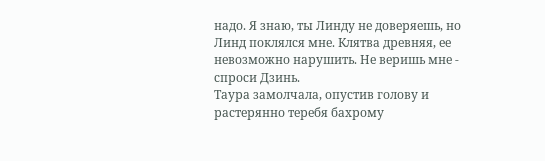надо. Я знаю, ты Линду не доверяешь, но Линд поклялся мне. Клятва древняя, ее невозможно нарушить. Не веришь мне - спроси Дзинь.
Таура замолчала, опустив голову и растерянно теребя бахрому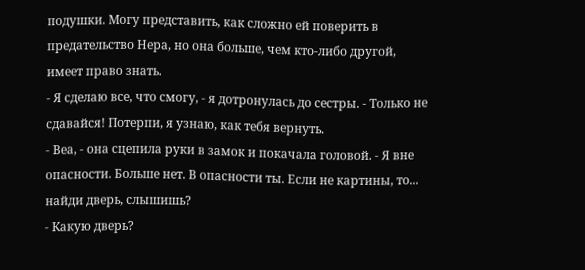подушки. Могу представить, как сложно ей поверить в предательство Нера, но она больше, чем кто-либо другой, имеет право знать.
- Я сделаю все, что смогу, - я дотронулась до сестры. - Только не сдавайся! Потерпи, я узнаю, как тебя вернуть.
- Веа, - она сцепила руки в замок и покачала головой. - Я вне опасности. Больше нет. В опасности ты. Если не картины, то... найди дверь, слышишь?
- Какую дверь?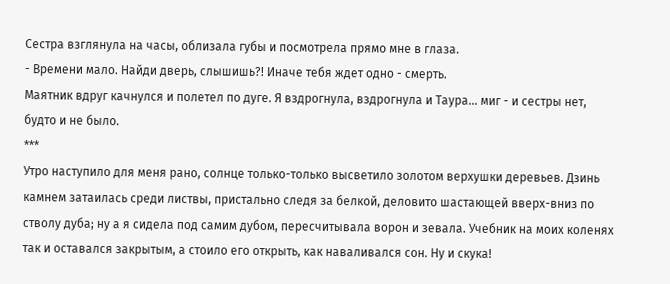Сестра взглянула на часы, облизала губы и посмотрела прямо мне в глаза.
- Времени мало. Найди дверь, слышишь?! Иначе тебя ждет одно - смерть.
Маятник вдруг качнулся и полетел по дуге. Я вздрогнула, вздрогнула и Таура... миг - и сестры нет, будто и не было.
***
Утро наступило для меня рано, солнце только-только высветило золотом верхушки деревьев. Дзинь камнем затаилась среди листвы, пристально следя за белкой, деловито шастающей вверх-вниз по стволу дуба; ну а я сидела под самим дубом, пересчитывала ворон и зевала. Учебник на моих коленях так и оставался закрытым, а стоило его открыть, как наваливался сон. Ну и скука!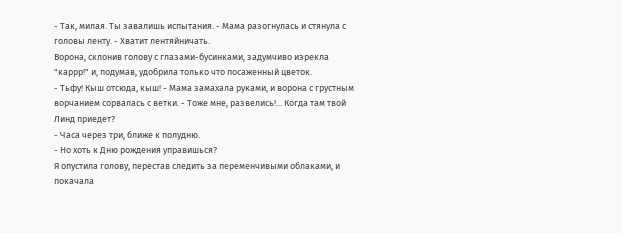- Так, милая. Ты завалишь испытания. - Мама разогнулась и стянула с головы ленту. - Хватит лентяйничать.
Ворона, склонив голову с глазами-бусинками, задумчиво изрекла "каррр!" и, подумав, удобрила только что посаженный цветок.
- Тьфу! Кыш отсюда, кыш! - Мама замахала руками, и ворона с грустным ворчанием сорвалась с ветки. - Тоже мне, развелись!... Когда там твой Линд приедет?
- Часа через три, ближе к полудню.
- Но хоть к Дню рождения управишься?
Я опустила голову, перестав следить за переменчивыми облаками, и покачала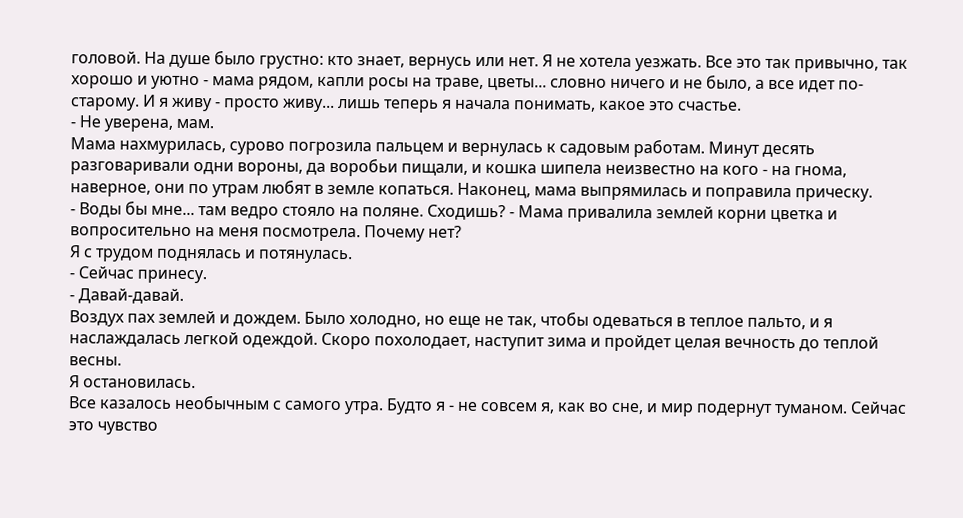головой. На душе было грустно: кто знает, вернусь или нет. Я не хотела уезжать. Все это так привычно, так хорошо и уютно - мама рядом, капли росы на траве, цветы... словно ничего и не было, а все идет по-старому. И я живу - просто живу... лишь теперь я начала понимать, какое это счастье.
- Не уверена, мам.
Мама нахмурилась, сурово погрозила пальцем и вернулась к садовым работам. Минут десять разговаривали одни вороны, да воробьи пищали, и кошка шипела неизвестно на кого - на гнома, наверное, они по утрам любят в земле копаться. Наконец, мама выпрямилась и поправила прическу.
- Воды бы мне... там ведро стояло на поляне. Сходишь? - Мама привалила землей корни цветка и вопросительно на меня посмотрела. Почему нет?
Я с трудом поднялась и потянулась.
- Сейчас принесу.
- Давай-давай.
Воздух пах землей и дождем. Было холодно, но еще не так, чтобы одеваться в теплое пальто, и я наслаждалась легкой одеждой. Скоро похолодает, наступит зима и пройдет целая вечность до теплой весны.
Я остановилась.
Все казалось необычным с самого утра. Будто я - не совсем я, как во сне, и мир подернут туманом. Сейчас это чувство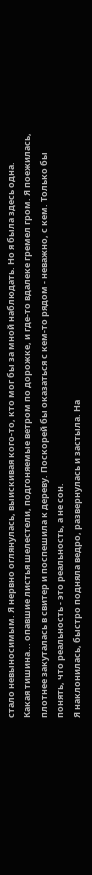стало невыносимым. Я нервно оглянулась, выискивая кого-то, кто мог бы за мной наблюдать. Но я была здесь одна.
Какая тишина... опавшие листья шелестели, подгоняемые ветром по дорожке, и где-то вдалеке гремел гром. Я поежилась, плотнее закуталась в свитер и поспешила к дереву. Поскорей бы оказаться с кем-то рядом - неважно, с кем. Только бы понять, что реальность - это реальность, а не сон.
Я наклонилась, быстро подняла ведро, развернулась и застыла. На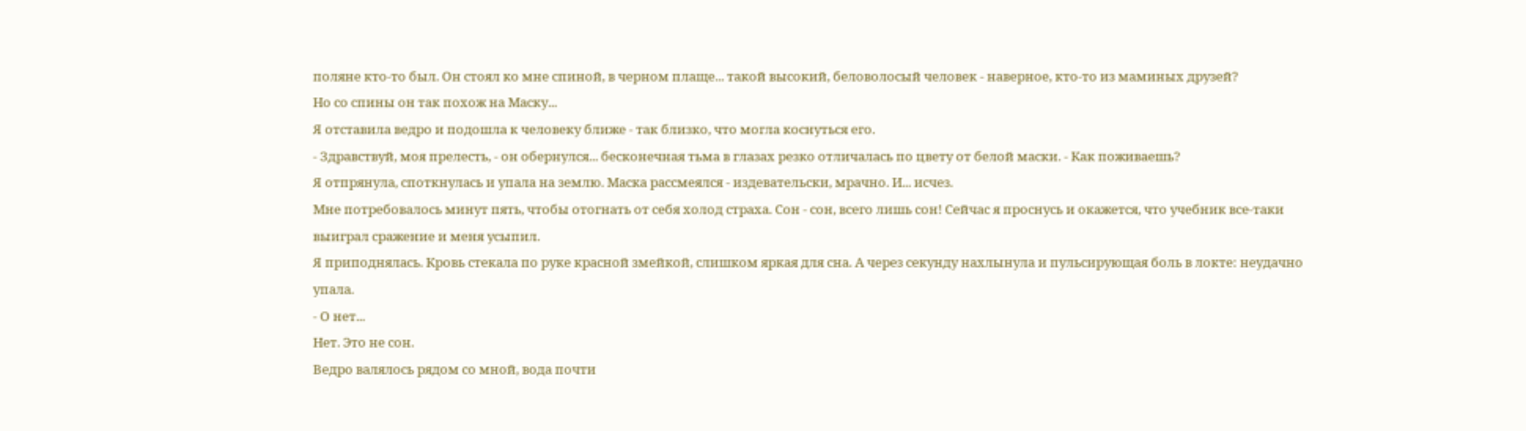поляне кто-то был. Он стоял ко мне спиной, в черном плаще... такой высокий, беловолосый человек - наверное, кто-то из маминых друзей?
Но со спины он так похож на Маску...
Я отставила ведро и подошла к человеку ближе - так близко, что могла коснуться его.
- Здравствуй, моя прелесть, - он обернулся... бесконечная тьма в глазах резко отличалась по цвету от белой маски. - Как поживаешь?
Я отпрянула, споткнулась и упала на землю. Маска рассмеялся - издевательски, мрачно. И... исчез.
Мне потребовалось минут пять, чтобы отогнать от себя холод страха. Сон - сон, всего лишь сон! Сейчас я проснусь и окажется, что учебник все-таки выиграл сражение и меня усыпил.
Я приподнялась. Кровь стекала по руке красной змейкой, слишком яркая для сна. А через секунду нахлынула и пульсирующая боль в локте: неудачно упала.
- О нет...
Нет. Это не сон.
Ведро валялось рядом со мной, вода почти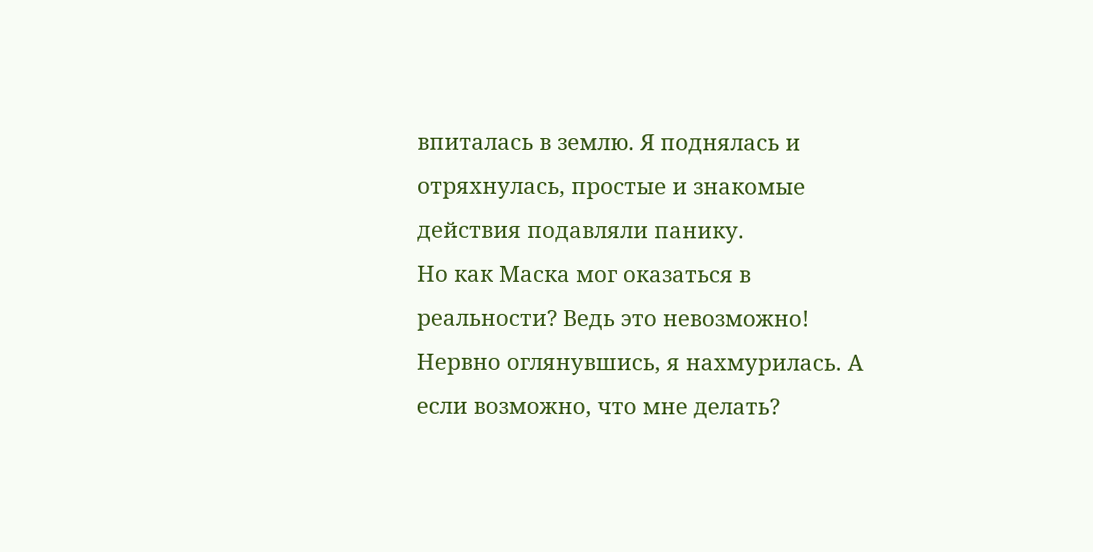впиталась в землю. Я поднялась и отряхнулась, простые и знакомые действия подавляли панику.
Но как Маска мог оказаться в реальности? Ведь это невозможно! Нервно оглянувшись, я нахмурилась. А если возможно, что мне делать?